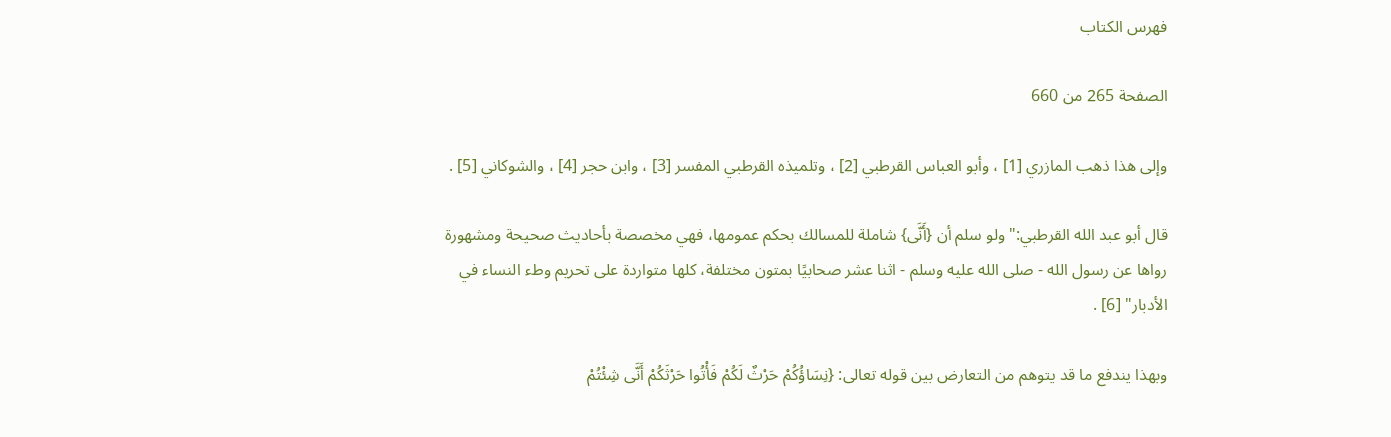فهرس الكتاب

الصفحة 265 من 660

وإلى هذا ذهب المازري [1] ، وأبو العباس القرطبي [2] ، وتلميذه القرطبي المفسر [3] ، وابن حجر [4] ، والشوكاني [5] .

قال أبو عبد الله القرطبي:"ولو سلم أن {أَنَّى} شاملة للمسالك بحكم عمومها، فهي مخصصة بأحاديث صحيحة ومشهورة رواها عن رسول الله - صلى الله عليه وسلم - اثنا عشر صحابيًا بمتون مختلفة، كلها متواردة على تحريم وطء النساء في الأدبار" [6] .

وبهذا يندفع ما قد يتوهم من التعارض بين قوله تعالى: {نِسَاؤُكُمْ حَرْثٌ لَكُمْ فَأْتُوا حَرْثَكُمْ أَنَّى شِئْتُمْ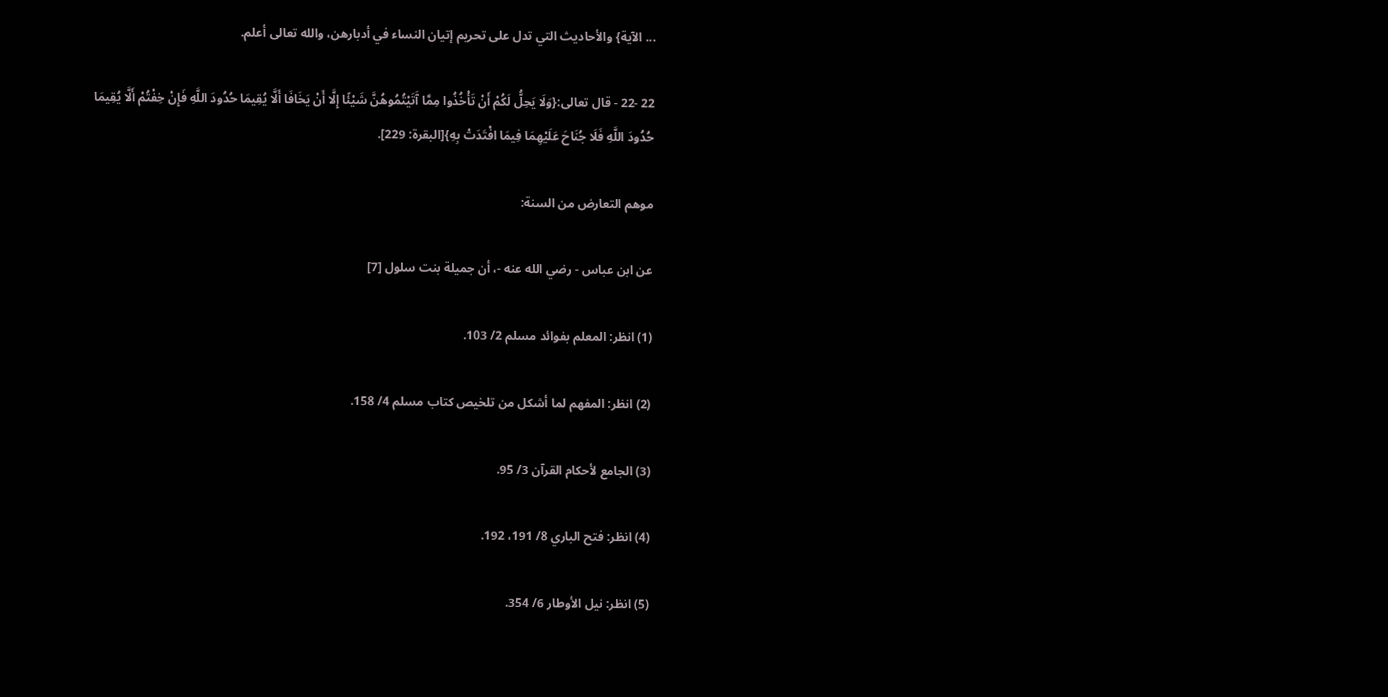... الآية} والأحاديث التي تدل على تحريم إتيان النساء في أدبارهن، والله تعالى أعلم.

22 -22 - قال تعالى:{وَلَا يَحِلُّ لَكُمْ أَنْ تَأْخُذُوا مِمَّا آَتَيْتُمُوهُنَّ شَيْئًا إِلَّا أَنْ يَخَافَا أَلَّا يُقِيمَا حُدُودَ اللَّهِ فَإِنْ خِفْتُمْ أَلَّا يُقِيمَا حُدُودَ اللَّهِ فَلَا جُنَاحَ عَلَيْهِمَا فِيمَا افْتَدَتْ بِهِ}[البقرة: 229].

موهم التعارض من السنة:

عن ابن عباس - رضي الله عنه -، أن جميلة بنت سلول [7]

(1) انظر: المعلم بفوائد مسلم 2/ 103.

(2) انظر: المفهم لما أشكل من تلخيص كتاب مسلم 4/ 158.

(3) الجامع لأحكام القرآن 3/ 95.

(4) انظر: فتح الباري 8/ 191، 192.

(5) انظر: نيل الأوطار 6/ 354.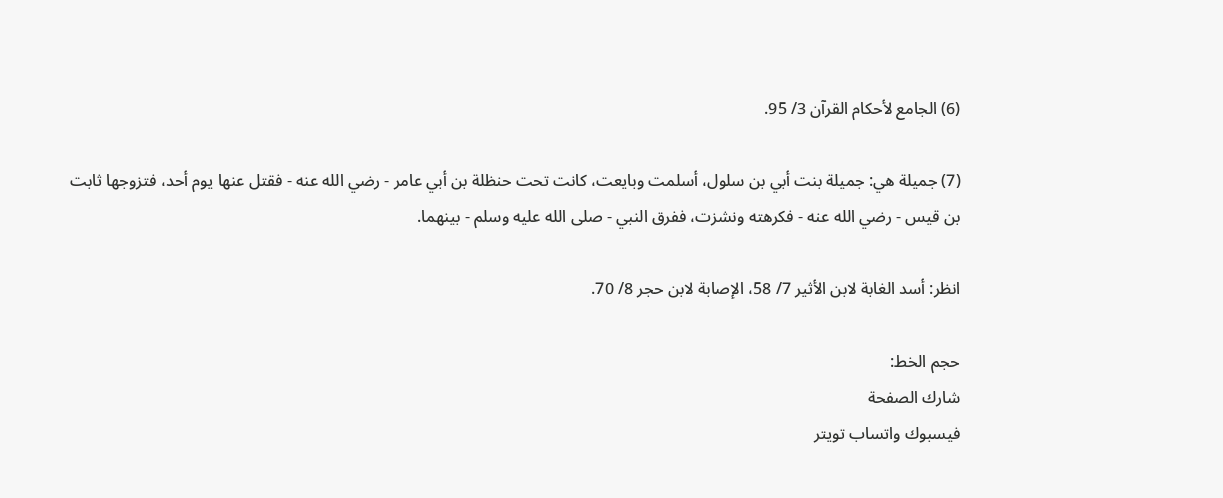(6) الجامع لأحكام القرآن 3/ 95.

(7) جميلة هي: جميلة بنت أبي بن سلول، أسلمت وبايعت، كانت تحت حنظلة بن أبي عامر - رضي الله عنه - فقتل عنها يوم أحد، فتزوجها ثابت بن قيس - رضي الله عنه - فكرهته ونشزت، ففرق النبي - صلى الله عليه وسلم - بينهما.

انظر: أسد الغابة لابن الأثير 7/ 58، الإصابة لابن حجر 8/ 70.

حجم الخط:
شارك الصفحة
فيسبوك واتساب تويتر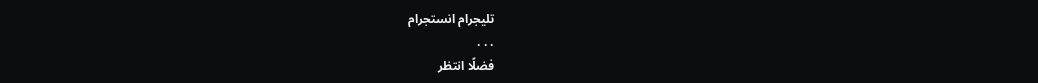تليجرام انستجرام
. . .
فضلًا انتظر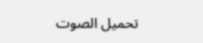تحميل الصوت